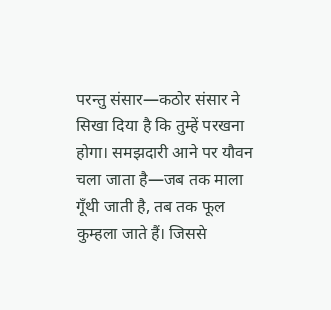परन्तु संसार—कठोर संसार ने सिखा दिया है कि तुम्हें परखना होगा। समझदारी आने पर यौवन चला जाता है—जब तक माला गूँथी जाती है, तब तक फूल कुम्हला जाते हैं। जिससे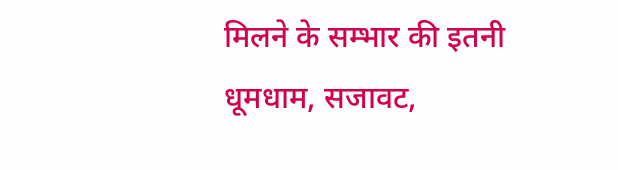मिलने के सम्भार की इतनी धूमधाम, सजावट,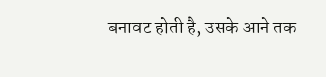बनावट होती है, उसके आने तक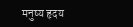मनुष्य हृदय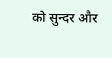को सुन्दर और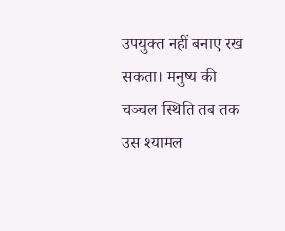उपयुक्त नहीं बनाए रख सकता। मनुष्य की चञ्चल स्थिति तब तक उस श्यामल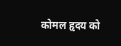कोमल हृदय को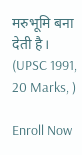मरुभूमि बना देती है। (UPSC 1991, 20 Marks, )

Enroll Now